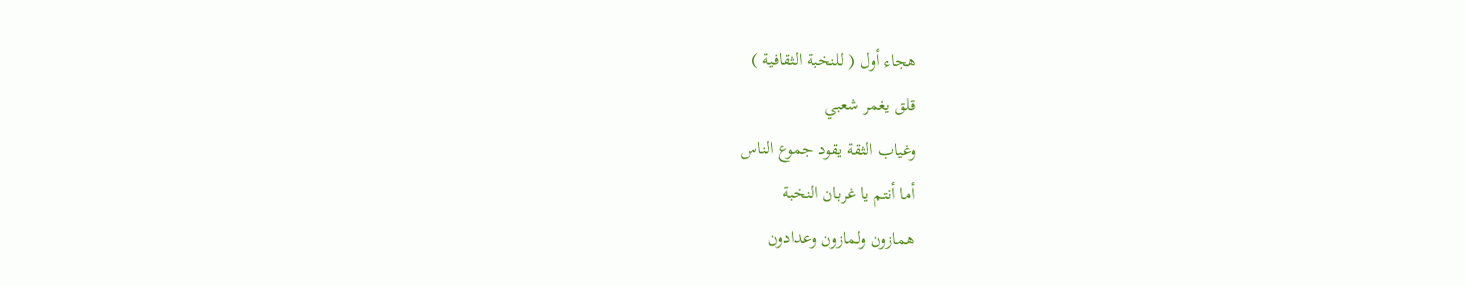هجاء أول ( للنخبة الثقافية )
قلق يغمر شعبي
وغياب الثقة يقود جموع الناس
أما أنتم يا غربان النخبة
همازون ولمازون وعدادون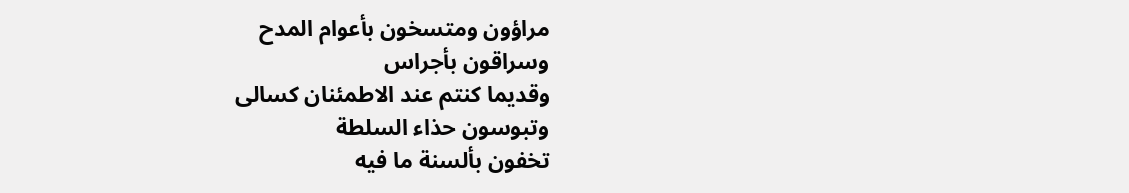مراؤون ومتسخون بأعوام المدح
وسراقون بأجراس
وقديما كنتم عند الاطمئنان كسالى
وتبوسون حذاء السلطة
تخفون بألسنة ما فيه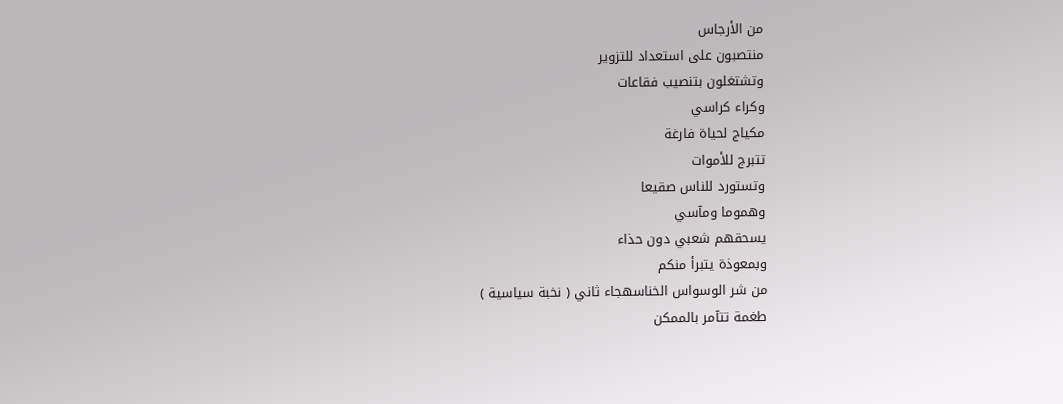من الأرجاس
منتصبون على استعداد للتزوير
وتشتغلون بتنصيب فقاعات
وكراء كراسي
مكياج لحياة فارغة
تتبرج للأموات
وتستورد للناس صقيعا
وهموما ومآسي
يسحقهم شعبي دون حذاء
وبمعوذة يتبرأ منكم
من شر الوسواس الخناسهجاء ثاني ( نخبة سياسية )
طغمة تتآمر بالممكن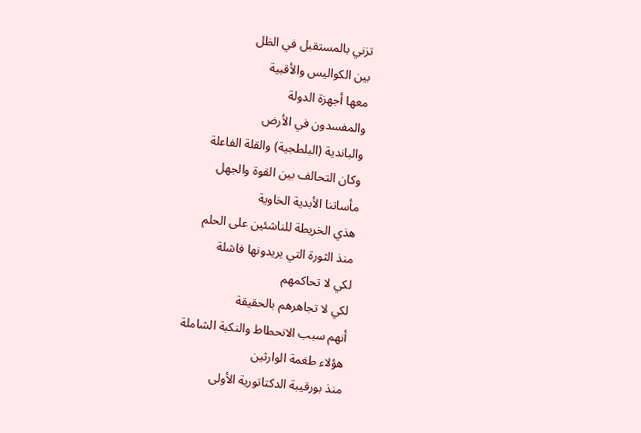تزني بالمستقبل في الظل
بين الكواليس والأقبية
معها أجهزة الدولة
والمفسدون في الأرض
والباندية (البلطجية) والقلة الفاعلة
وكان التحالف بين القوة والجهل
مأساتنا الأبدية الخاوية
هذي الخريطة للناشئين على الحلم
منذ الثورة التي يريدونها فاشلة
لكي لا تحاكمهم
لكي لا تجاهرهم بالحقيقة
أنهم سبب الانحطاط والنكبة الشاملة
هؤلاء طغمة الوارثين
منذ بورقيبة الدكتاتورية الأولى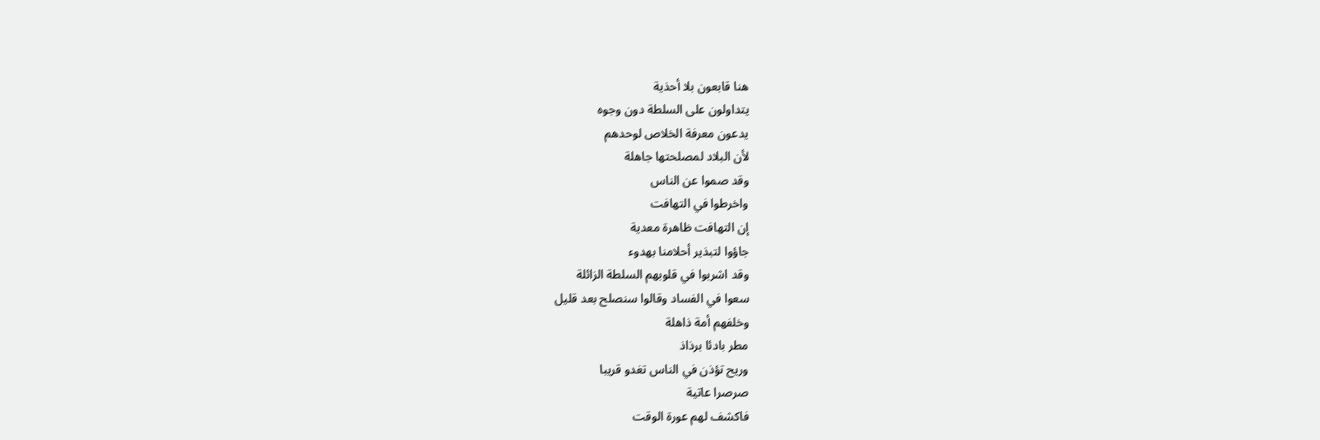هنا قابعون بلا أحذية
يتداولون على السلطة دون وجوه
يدعون معرفة الخلاص لوحدهم
لأن البلاد لمصلحتها جاهلة
وقد صموا عن الناس
واخرطوا في التهافت
إن التهافت ظاهرة معدية
جاؤوا لتبذير أحلامنا بهدوء
وقد اشربوا في قلوبهم السلطة الزائلة
سعوا في الفساد وقالوا سنصلح بعد قليل
وخلفهم أمة ذاهلة
مطر بادئا برذاذ
وريح تؤذن في الناس تغدو قريبا
صرصرا عاتية
فاكشف لهم عورة الوقت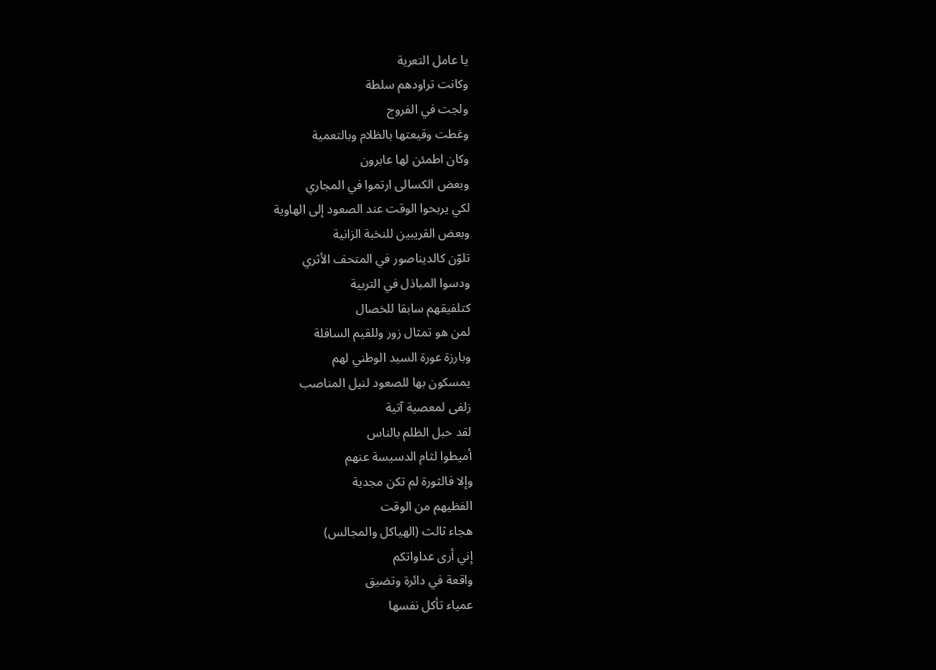يا عامل التعرية
وكانت تراودهم سلطة
ولجت في الفروج
وغطت وقيعتها بالظلام وبالتعمية
وكان اطمئن لها عابرون
وبعض الكسالى ارتموا في المجاري
لكي يربحوا الوقت عند الصعود إلى الهاوية
وبعض القريبين للنخبة الزانية
تلوّن كالديناصور في المتحف الأثري
ودسوا المباذل في التربية
كتلفيقهم سابقا للخصال
لمن هو تمثال زور وللقيم السافلة
وبارزة عورة السيد الوطني لهم
يمسكون بها للصعود لنيل المناصب
زلفى لمعصية آتية
لقد حبل الظلم بالناس
أميطوا لثام الدسيسة عنهم
وإلا فالثورة لم تكن مجدية
الفظيهم من الوقت
هجاء ثالث (الهياكل والمجالس)
إني أرى عداواتكم
واقعة في دائرة وتضيق
عمياء تأكل نفسها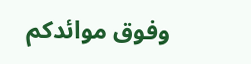وفوق موائدكم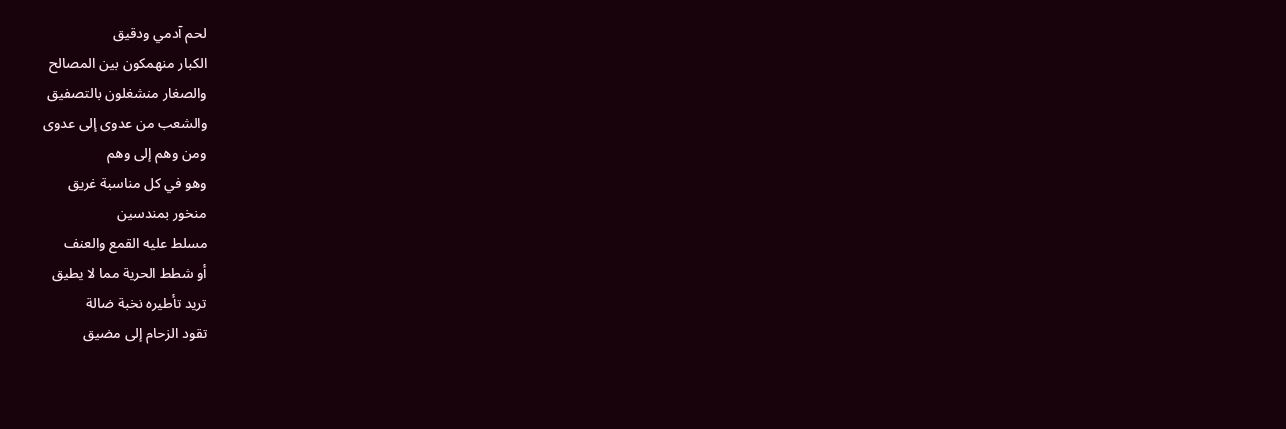لحم آدمي ودقيق
الكبار منهمكون بين المصالح
والصغار منشغلون بالتصفيق
والشعب من عدوى إلى عدوى
ومن وهم إلى وهم
وهو في كل مناسبة غريق
منخور بمندسين
مسلط عليه القمع والعنف
أو شطط الحرية مما لا يطيق
تريد تأطيره نخبة ضالة
تقود الزحام إلى مضيق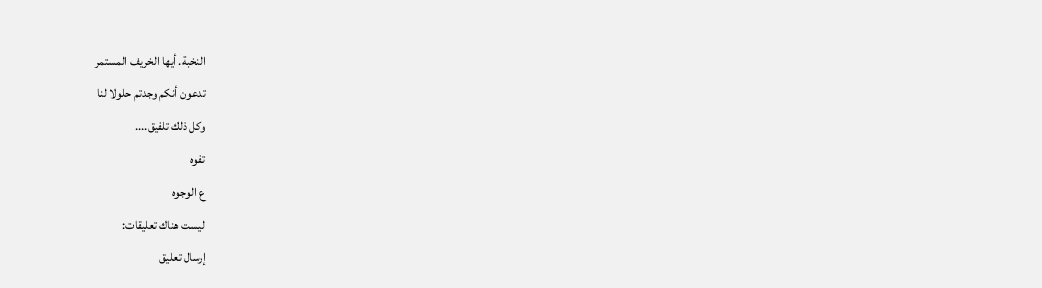النخبة. أيها الخريف المستمر
تدعون أنكم وجدتم حلولا لنا
وكل ذلك تلفيق....
تفوه
ع الوجوه
ليست هناك تعليقات:
إرسال تعليق